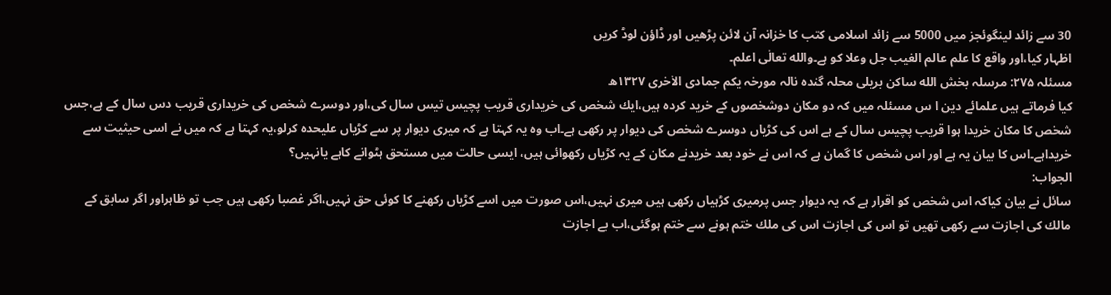30 سے زائد لینگوئجز میں 5000 سے زائد اسلامی کتب کا خزانہ آن لائن پڑھیں اور ڈاؤن لوڈ کریں
اظہار کیا،اور واقع کا علم عالم الغیب جل وعلا کو ہے۔والله تعالٰی اعلم۔
مسئلہ ۲۷۵: مرسلہ بخش الله ساکن بریلی محلہ گندہ نالہ مورخہ یکم جمادی الاٰخری ۱۳۲۷ھ
کیا فرماتے ہیں علمائے دین ا س مسئلہ میں کہ دو مکان دوشخصوں کے خرید کردہ ہیں،ایك شخص کی خریداری قریب پچیس تیس سال کی،اور دوسرے شخص کی خریداری قریب دس سال کے ہے،جس شخص کا مکان خریدا ہوا قریب پچیس سال کے ہے اس کی کڑیاں دوسرے شخص کی دیوار پر رکھی ہے۔اب وہ یہ کہتا ہے کہ میری دیوار پر سے کڑیاں علیحدہ کرلو،یہ کہتا ہے کہ میں نے اسی حیثیت سے خریداہے۔اس کا بیان یہ ہے اور اس شخص کا گمان ہے کہ اس نے خود بعد خریدنے مکان کے یہ کڑیاں رکھوائی ہیں، ایسی حالت میں مستحق ہٹوانے کاہے یانہیں؟
الجواب:
سائل نے بیان کیاکہ اس شخص کو اقرار ہے کہ یہ دیوار جس پرمیری کڑہیاں رکھی ہیں میری نہیں،اس صورت میں اسے کڑیاں رکھنے کا کوئی حق نہیں،اگر غصبا رکھی ہیں جب تو ظاہراور اگر سابق کے مالك کی اجازت سے رکھی تھیں تو اس کی اجازت اس کی ملك ختم ہونے سے ختم ہوگئی،اب بے اجازت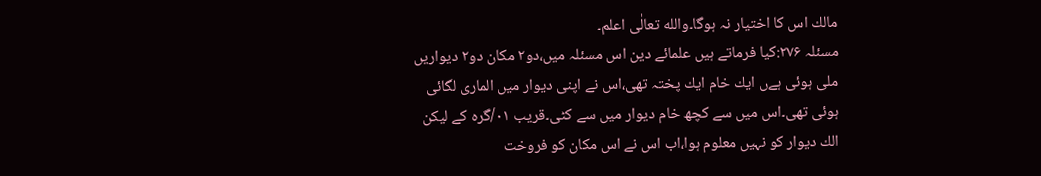مالك اس کا اختیار نہ ہوگا۔والله تعالٰی اعلم۔
مسئلہ ۲۷۶:کیا فرماتے ہیں علمائے دین اس مسئلہ میں،دو۲ مکان دو۲ دیواریں ملی ہوئی ہےں ایك خام ایك پختہ تھی،اس نے اپنی دیوار میں الماری لگائی ہوئی تھی۔اس میں سے کچھ خام دیوار میں سے کٹی۔قریب ۰۱/گرہ کے لیکن الك دیوار کو نہیں معلوم ہوا،اب اس نے اس مکان کو فروخت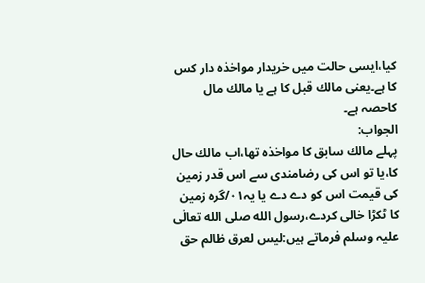کیا،ایسی حالت میں خریدار مواخذہ دار کس کا ہے۔یعنی مالك قبل کا ہے یا مالك مال کاحصہ ہے۔
الجواب:
پہلے مالك سابق کا مواخذہ تھا،اب مالك حال کا،یا تو اس کی رضامندی سے اس قدر زمین کی قیمت اس کو دے دے یا یہ۰۱/گرہ زمین کا ٹکڑا خالی کردے،رسول الله صلی الله تعالٰی علیہ وسلم فرماتے ہیں:لیس لعرق ظالم حق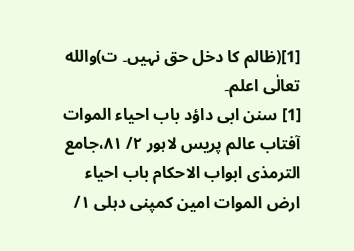[1](ظالم کا دخل حق نہیں۔ ت)والله تعالٰی اعلم۔
[1] سنن ابی داؤد باب احیاء الموات آفتاب عالم پریس لاہور ۲/ ۸۱،جامع الترمذی ابواب الاحکام باب احیاء ارض الموات امین کمپنی دہلی ۱/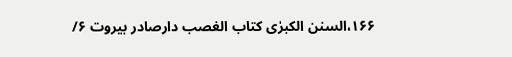۱۶۶،السنن الکبرٰی کتاب الغصب دارصادر بیروت ۶/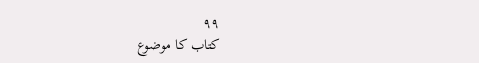۹۹
کتاب کا موضوع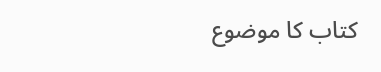کتاب کا موضوع